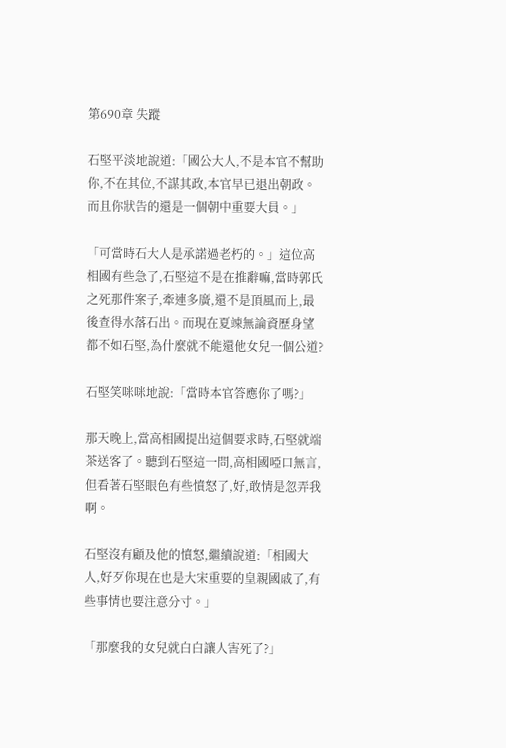第690章 失蹤

石堅平淡地說道:「國公大人,不是本官不幫助你,不在其位,不謀其政,本官早已退出朝政。而且你狀告的還是一個朝中重要大員。」

「可當時石大人是承諾過老朽的。」這位高相國有些急了,石堅這不是在推辭嘛,當時郭氏之死那件案子,牽連多廣,還不是頂風而上,最後查得水落石出。而現在夏竦無論資歷身望都不如石堅,為什麼就不能還他女兒一個公道?

石堅笑咪咪地說:「當時本官答應你了嗎?」

那天晚上,當高相國提出這個要求時,石堅就端茶送客了。聽到石堅這一問,高相國啞口無言,但看著石堅眼色有些憤怒了,好,敢情是忽弄我啊。

石堅沒有顧及他的憤怒,繼續說道:「相國大人,好歹你現在也是大宋重要的皇親國戚了,有些事情也要注意分寸。」

「那麼我的女兒就白白讓人害死了?」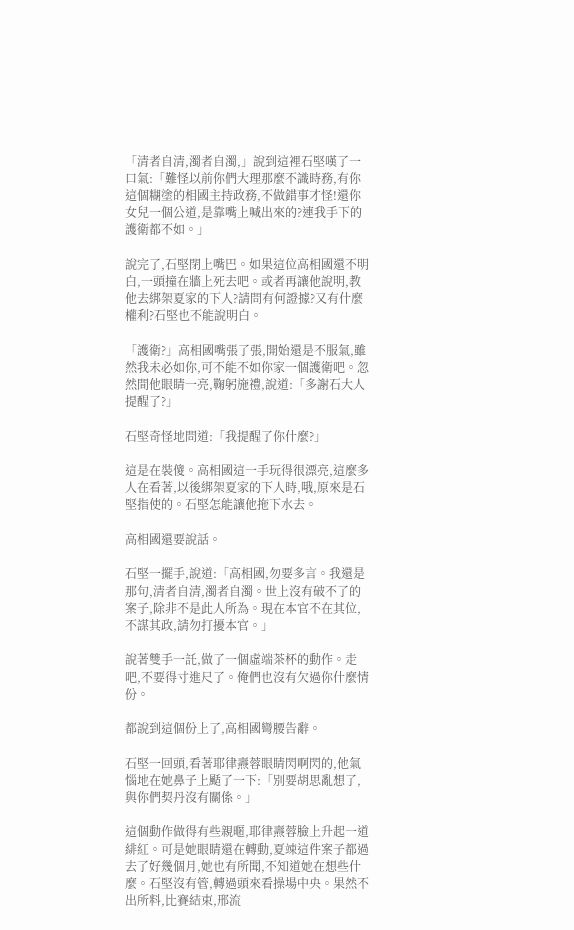「清者自清,濁者自濁,」說到這裡石堅嘆了一口氣:「難怪以前你們大理那麼不識時務,有你這個糊塗的相國主持政務,不做錯事才怪!還你女兒一個公道,是靠嘴上喊出來的?連我手下的護衛都不如。」

說完了,石堅閉上嘴巴。如果這位高相國還不明白,一頭撞在牆上死去吧。或者再讓他說明,教他去綁架夏家的下人?請問有何證據?又有什麼權利?石堅也不能說明白。

「護衛?」高相國嘴張了張,開始還是不服氣,雖然我未必如你,可不能不如你家一個護衛吧。忽然間他眼睛一亮,鞠躬施禮,說道:「多謝石大人提醒了?」

石堅奇怪地問道:「我提醒了你什麼?」

這是在裝傻。高相國這一手玩得很漂亮,這麼多人在看著,以後綁架夏家的下人時,哦,原來是石堅指使的。石堅怎能讓他拖下水去。

高相國還要說話。

石堅一擺手,說道:「高相國,勿要多言。我還是那句,清者自清,濁者自濁。世上沒有破不了的案子,除非不是此人所為。現在本官不在其位,不謀其政,請勿打擾本官。」

說著雙手一託,做了一個虛端茶杯的動作。走吧,不要得寸進尺了。俺們也沒有欠過你什麼情份。

都說到這個份上了,高相國彎腰告辭。

石堅一回頭,看著耶律燾蓉眼睛閃啊閃的,他氣惱地在她鼻子上颳了一下:「別要胡思亂想了,與你們契丹沒有關係。」

這個動作做得有些親暱,耶律燾蓉臉上升起一道緋紅。可是她眼睛還在轉動,夏竦這件案子都過去了好幾個月,她也有所聞,不知道她在想些什麼。石堅沒有管,轉過頭來看操場中央。果然不出所料,比賽結束,邢流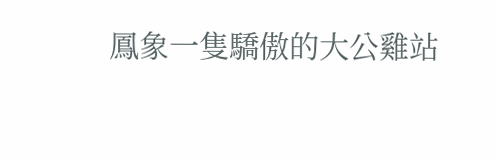鳳象一隻驕傲的大公雞站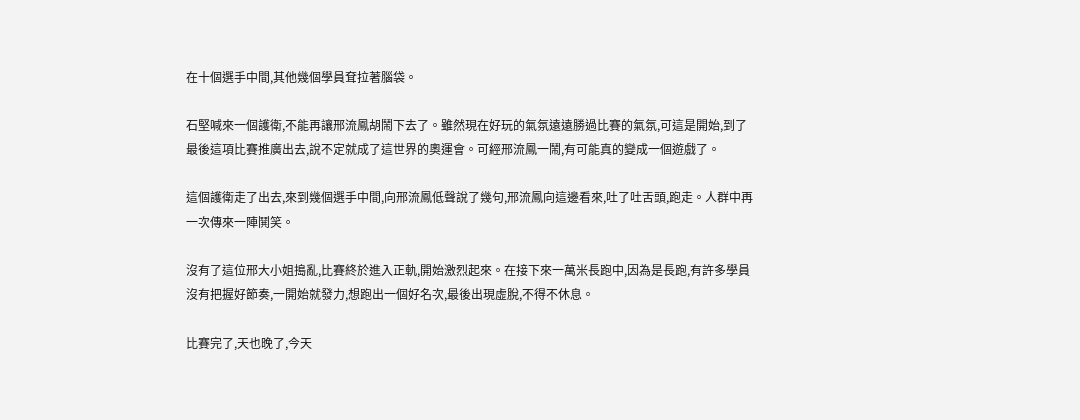在十個選手中間,其他幾個學員耷拉著腦袋。

石堅喊來一個護衛,不能再讓邢流鳳胡鬧下去了。雖然現在好玩的氣氛遠遠勝過比賽的氣氛,可這是開始,到了最後這項比賽推廣出去,說不定就成了這世界的奧運會。可經邢流鳳一鬧,有可能真的變成一個遊戲了。

這個護衛走了出去,來到幾個選手中間,向邢流鳳低聲說了幾句,邢流鳳向這邊看來,吐了吐舌頭,跑走。人群中再一次傳來一陣鬨笑。

沒有了這位邢大小姐搗亂,比賽終於進入正軌,開始激烈起來。在接下來一萬米長跑中,因為是長跑,有許多學員沒有把握好節奏,一開始就發力,想跑出一個好名次,最後出現虛脫,不得不休息。

比賽完了,天也晚了,今天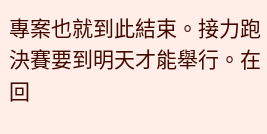專案也就到此結束。接力跑決賽要到明天才能舉行。在回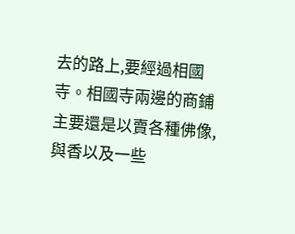去的路上,要經過相國寺。相國寺兩邊的商鋪主要還是以賣各種佛像,與香以及一些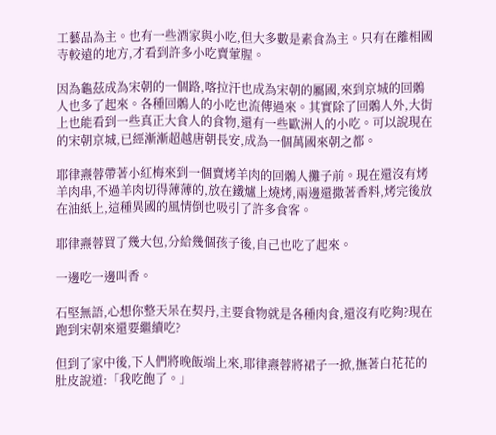工藝品為主。也有一些酒家與小吃,但大多數是素食為主。只有在離相國寺較遠的地方,才看到許多小吃賣葷腥。

因為龜茲成為宋朝的一個路,喀拉汗也成為宋朝的屬國,來到京城的回鶻人也多了起來。各種回鶻人的小吃也流傳過來。其實除了回鶻人外,大街上也能看到一些真正大食人的食物,還有一些歐洲人的小吃。可以說現在的宋朝京城,已經漸漸超越唐朝長安,成為一個萬國來朝之都。

耶律燾蓉帶著小紅梅來到一個賣烤羊肉的回鶻人攤子前。現在還沒有烤羊肉串,不過羊肉切得薄薄的,放在鐵爐上燒烤,兩邊還撒著香料,烤完後放在油紙上,這種異國的風情倒也吸引了許多食客。

耶律燾蓉買了幾大包,分給幾個孩子後,自己也吃了起來。

一邊吃一邊叫香。

石堅無語,心想你整天呆在契丹,主要食物就是各種肉食,還沒有吃夠?現在跑到宋朝來還要繼續吃?

但到了家中後,下人們將晚飯端上來,耶律燾蓉將裙子一掀,撫著白花花的肚皮說道:「我吃飽了。」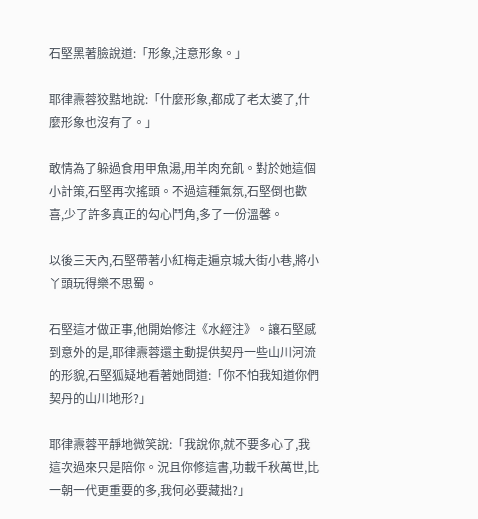石堅黑著臉說道:「形象,注意形象。」

耶律燾蓉狡黠地說:「什麼形象,都成了老太婆了,什麼形象也沒有了。」

敢情為了躲過食用甲魚湯,用羊肉充飢。對於她這個小計策,石堅再次搖頭。不過這種氣氛,石堅倒也歡喜,少了許多真正的勾心鬥角,多了一份溫馨。

以後三天內,石堅帶著小紅梅走遍京城大街小巷,將小丫頭玩得樂不思蜀。

石堅這才做正事,他開始修注《水經注》。讓石堅感到意外的是,耶律燾蓉還主動提供契丹一些山川河流的形貌,石堅狐疑地看著她問道:「你不怕我知道你們契丹的山川地形?」

耶律燾蓉平靜地微笑說:「我說你,就不要多心了,我這次過來只是陪你。況且你修這書,功載千秋萬世,比一朝一代更重要的多,我何必要藏拙?」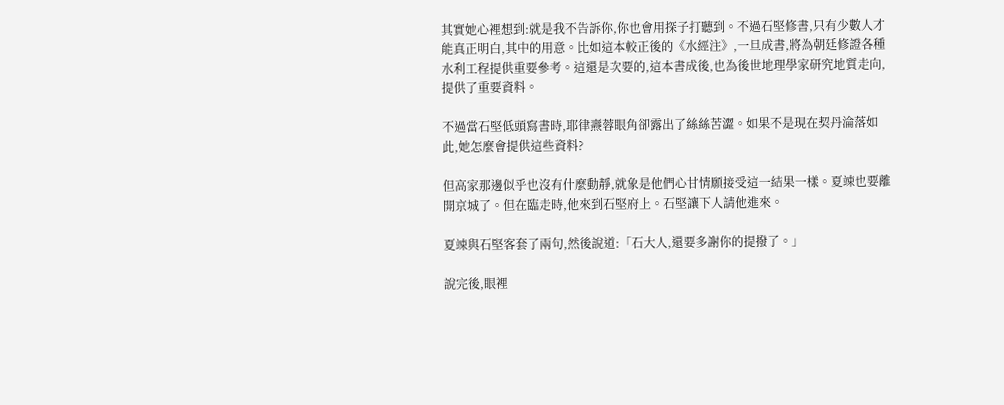其實她心裡想到:就是我不告訴你,你也會用探子打聽到。不過石堅修書,只有少數人才能真正明白,其中的用意。比如這本較正後的《水經注》,一旦成書,將為朝廷修證各種水利工程提供重要參考。這還是次要的,這本書成後,也為後世地理學家研究地質走向,提供了重要資料。

不過當石堅低頭寫書時,耶律燾蓉眼角卻露出了絲絲苦澀。如果不是現在契丹淪落如此,她怎麼會提供這些資料?

但高家那邊似乎也沒有什麼動靜,就象是他們心甘情願接受這一結果一樣。夏竦也要離開京城了。但在臨走時,他來到石堅府上。石堅讓下人請他進來。

夏竦與石堅客套了兩句,然後說道:「石大人,還要多謝你的提撥了。」

說完後,眼裡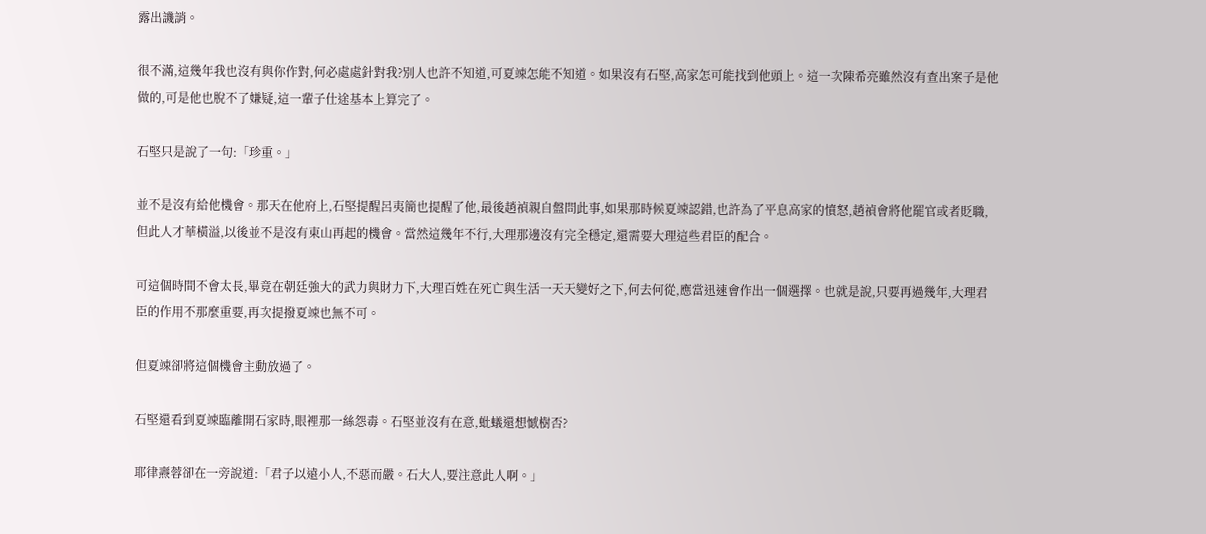露出譏誚。

很不滿,這幾年我也沒有與你作對,何必處處針對我?別人也許不知道,可夏竦怎能不知道。如果沒有石堅,高家怎可能找到他頭上。這一次陳希亮雖然沒有查出案子是他做的,可是他也脫不了嫌疑,這一輩子仕途基本上算完了。

石堅只是說了一句:「珍重。」

並不是沒有給他機會。那天在他府上,石堅提醒呂夷簡也提醒了他,最後趙禎親自盤問此事,如果那時候夏竦認錯,也許為了平息高家的憤怒,趙禎會將他罷官或者貶職,但此人才華橫溢,以後並不是沒有東山再起的機會。當然這幾年不行,大理那邊沒有完全穩定,還需要大理這些君臣的配合。

可這個時間不會太長,畢竟在朝廷強大的武力與財力下,大理百姓在死亡與生活一天天變好之下,何去何從,應當迅速會作出一個選擇。也就是說,只要再過幾年,大理君臣的作用不那麼重要,再次提撥夏竦也無不可。

但夏竦卻將這個機會主動放過了。

石堅還看到夏竦臨離開石家時,眼裡那一絲怨毒。石堅並沒有在意,蚍蟻還想憾樹否?

耶律燾蓉卻在一旁說道:「君子以遠小人,不惡而嚴。石大人,要注意此人啊。」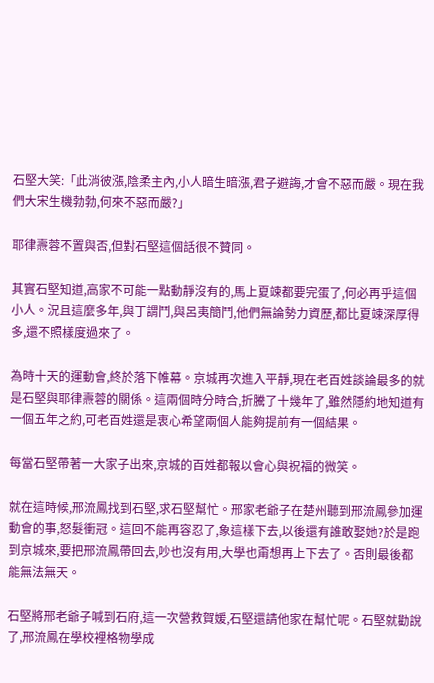石堅大笑:「此消彼漲,陰柔主內,小人暗生暗漲,君子避誨,才會不惡而嚴。現在我們大宋生機勃勃,何來不惡而嚴?」

耶律燾蓉不置與否,但對石堅這個話很不贊同。

其實石堅知道,高家不可能一點動靜沒有的,馬上夏竦都要完蛋了,何必再乎這個小人。況且這麼多年,與丁謂鬥,與呂夷簡鬥,他們無論勢力資歷,都比夏竦深厚得多,還不照樣度過來了。

為時十天的運動會,終於落下帷幕。京城再次進入平靜,現在老百姓談論最多的就是石堅與耶律燾蓉的關係。這兩個時分時合,折騰了十幾年了,雖然隱約地知道有一個五年之約,可老百姓還是衷心希望兩個人能夠提前有一個結果。

每當石堅帶著一大家子出來,京城的百姓都報以會心與祝福的微笑。

就在這時候,邢流鳳找到石堅,求石堅幫忙。邢家老爺子在楚州聽到邢流鳳參加運動會的事,怒髮衝冠。這回不能再容忍了,象這樣下去,以後還有誰敢娶她?於是跑到京城來,要把邢流鳳帶回去,吵也沒有用,大學也甭想再上下去了。否則最後都能無法無天。

石堅將邢老爺子喊到石府,這一次營救賀媛,石堅還請他家在幫忙呢。石堅就勸說了,邢流鳳在學校裡格物學成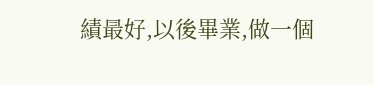績最好,以後畢業,做一個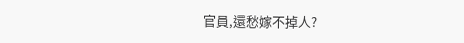官員,還愁嫁不掉人?